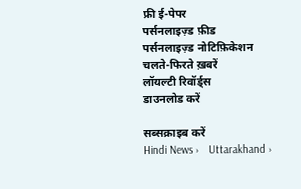फ्री ई-पेपर
पर्सनलाइज़्ड फ़ीड
पर्सनलाइज़्ड नोटिफ़िकेशन
चलते-फिरते ख़बरें
लॉयल्टी रिवॉर्ड्स
डाउनलोड करें

सब्सक्राइब करें
Hindi News ›   Uttarakhand ›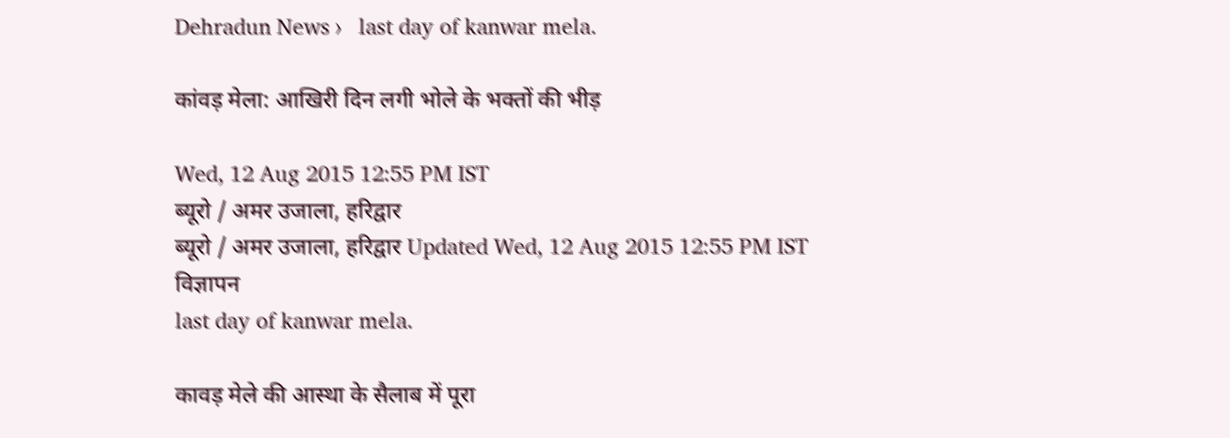Dehradun News ›   last day of kanwar mela.

कांवड़ मेला: आखिरी दिन लगी भोले के भक्तों की भीड़

Wed, 12 Aug 2015 12:55 PM IST
ब्यूरो / अमर उजाला, हरिद्वार
ब्यूरो / अमर उजाला, हरिद्वार Updated Wed, 12 Aug 2015 12:55 PM IST
विज्ञापन
last day of kanwar mela.

कावड़ मेले की आस्था के सैलाब में पूरा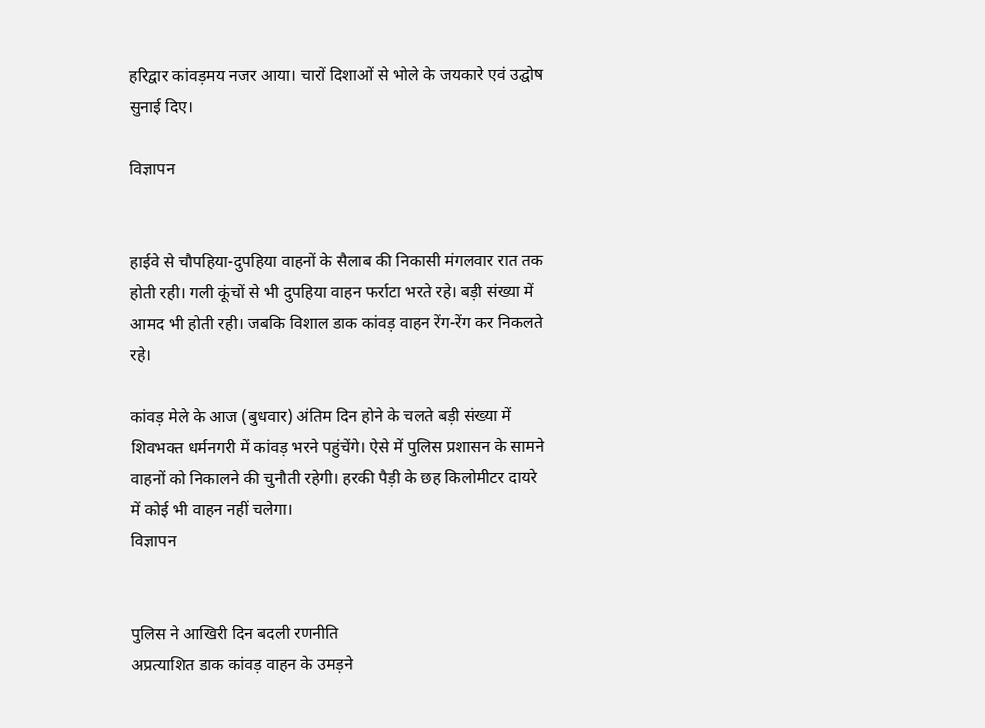हरिद्वार कांवड़मय नजर आया। चारों दिशाओं से भोले के जयकारे एवं उद्घोष सुनाई दिए।

विज्ञापन


हाईवे से चौपहिया-दुपहिया वाहनों के सैलाब की निकासी मंगलवार रात तक होती रही। गली कूंचों से भी दुपहिया वाहन फर्राटा भरते रहे। बड़ी संख्या में आमद भी होती रही। जबकि विशाल डाक कांवड़ वाहन रेंग-रेंग कर निकलते रहे।

कांवड़ मेले के आज (बुधवार) अंतिम दिन होने के चलते बड़ी संख्या में शिवभक्त धर्मनगरी में कांवड़ भरने पहुंचेंगे। ऐसे में पुलिस प्रशासन के सामने वाहनों को निकालने की चुनौती रहेगी। हरकी पैड़ी के छह किलोमीटर दायरे में कोई भी वाहन नहीं चलेगा।
विज्ञापन


पुलिस ने आखिरी दिन बदली रणनीति
अप्रत्याशित डाक कांवड़ वाहन के उमड़ने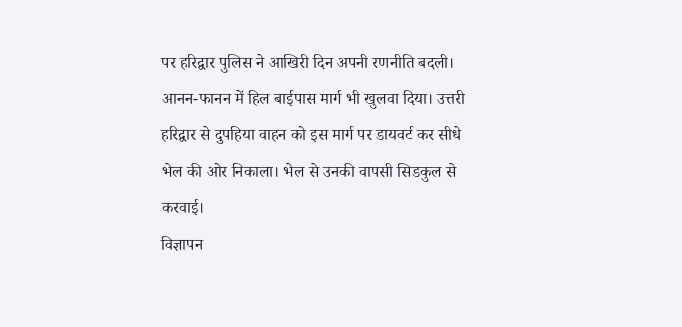पर हरिद्वार पुलिस ने आखिरी दिन अपनी रणनीति बदली। आनन-फानन में हिल बाईपास मार्ग भी खुलवा दिया। उत्तरी हरिद्वार से दुपहिया वाहन को इस मार्ग पर डायवर्ट कर सीधे भेल की ओर निकाला। भेल से उनकी वापसी सिडकुल से करवाई।
विज्ञापन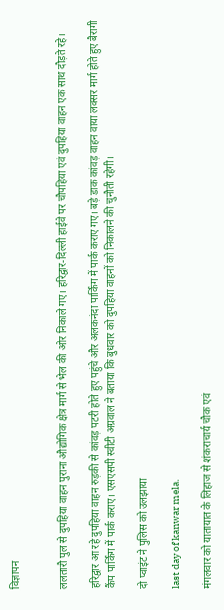विज्ञापन


ललतारौ पुल से दुपहिया वाहन पुराना औद्योगिक क्षेत्र मार्ग से भेल की ओर निकाले गए। हरिद्वार-दिल्ली हाईवे पर चौपहिया एवं दुपहिया वाहन एक साथ दौड़ते रहे।

हरिद्वार आ रहे दुपहिया वाहन रुड़की से कांवड़ पटरी होते हुए पहुंचे और अलकनंदा पार्किंग में पार्क कराए गए। बड़े डाक कांवड़ वाहन वाया लक्सर मार्ग होते हुए बैरागी कैंप पार्किंग में पार्क कराए। एसएसपी स्वीटी अग्रवाल ने बताया कि बुधवार को दुपहिया वाहनों को निकालने की चुनौती रहेगी।

दो प्वाइंट ने पुलिस को उलझाया

last day of kanwar mela.

मंगलवार को यातायात के लिहाज से शंकराचार्य चौक एवं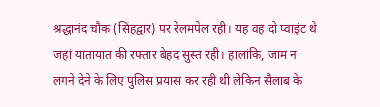श्रद्धानंद चौक (सिंहद्वार) पर रेलमपेल रही। यह वह दो प्वाइंट थे जहां यातायात की रफ्तार बेहद सुस्त रही। हालांकि, जाम न लगने देने के लिए पुलिस प्रयास कर रही थी लेकिन सैलाब के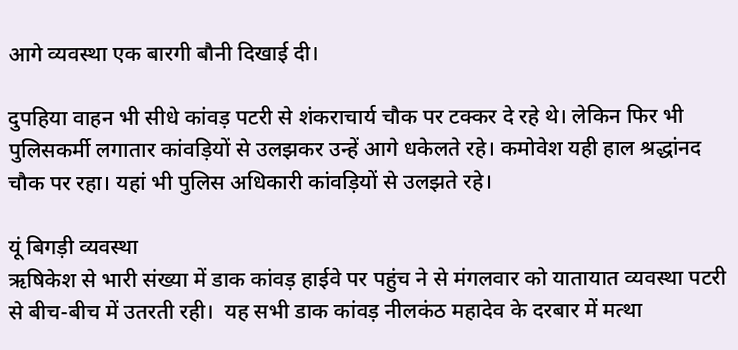आगे व्यवस्था एक बारगी बौनी दिखाई दी।

दुपहिया वाहन भी सीधे कांवड़ पटरी से शंकराचार्य चौक पर टक्कर दे रहे थे। लेकिन फिर भी पुलिसकर्मी लगातार कांवड़ियों से उलझकर उन्हें आगे धकेलते रहे। कमोवेश यही हाल श्रद्धांनद चौक पर रहा। यहां भी पुलिस अधिकारी कांवड़ियों से उलझते रहे।

यूं बिगड़ी व्यवस्था
ऋषिकेश से भारी संख्या में डाक कांवड़ हाईवे पर पहुंच ने से मंगलवार को यातायात व्यवस्था पटरी से बीच-बीच में उतरती रही।  यह सभी डाक कांवड़ नीलकंठ महादेव के दरबार में मत्था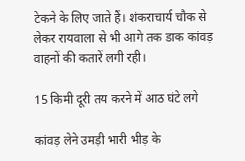टेकने के लिए जाते हैं। शंकराचार्य चौक से लेकर रायवाला से भी आगे तक डाक कांवड़ वाहनों की कतारें लगी रही।

15 किमी दूरी तय करने में आठ घंटे लगे

कांवड़ लेने उमड़ी भारी भीड़ के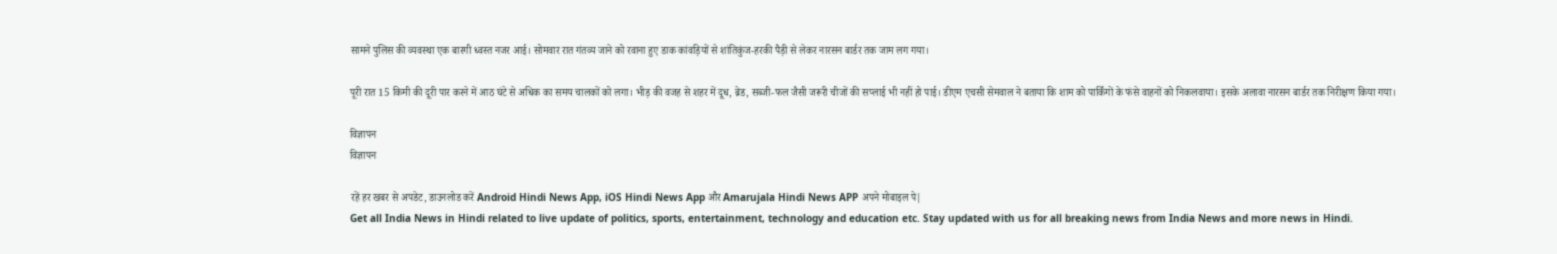सामने पुलिस की व्यवस्था एक बारगी ध्वस्त नजर आई। सोमवार रात गंतव्य जाने को रवाना हुए डाक कांवड़ियों से शांतिकुंज-हरकी पैड़ी से लेकर नारसन बार्डर तक जाम लग गया।

पूरी रात 15 किमी की दूरी पार करने में आठ घंटे से अधिक का समय चालकों को लगा। भीड़ की वजह से शहर में दूध, ब्रेड, सब्जी-फल जैसी जरूरी चीजों की सप्लाई भी नहीं हो पाई। डीएम एचसी सेमवाल ने बताया कि शाम को पार्किंगों के फंसे वाहनों को निकलवाया। इसके अलावा नारसन बार्डर तक निरीक्षण किया गया।

विज्ञापन
विज्ञापन

रहें हर खबर से अपडेट, डाउनलोड करें Android Hindi News App, iOS Hindi News App और Amarujala Hindi News APP अपने मोबाइल पे|
Get all India News in Hindi related to live update of politics, sports, entertainment, technology and education etc. Stay updated with us for all breaking news from India News and more news in Hindi.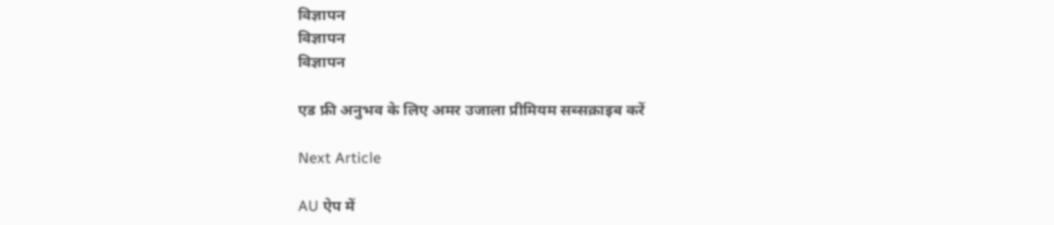विज्ञापन
विज्ञापन
विज्ञापन

एड फ्री अनुभव के लिए अमर उजाला प्रीमियम सब्सक्राइब करें

Next Article

AU ऐप में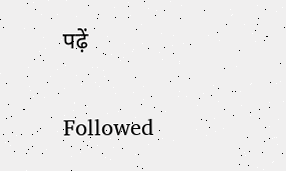पढ़ें

Followed